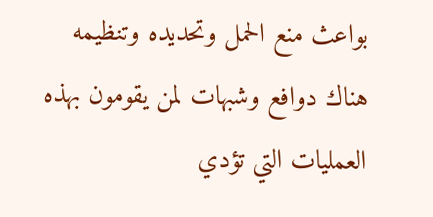بواعث منع الحمل وتحديده وتنظيمه
هناك دوافع وشبهات لمن يقومون بهذه العمليات التي تؤدي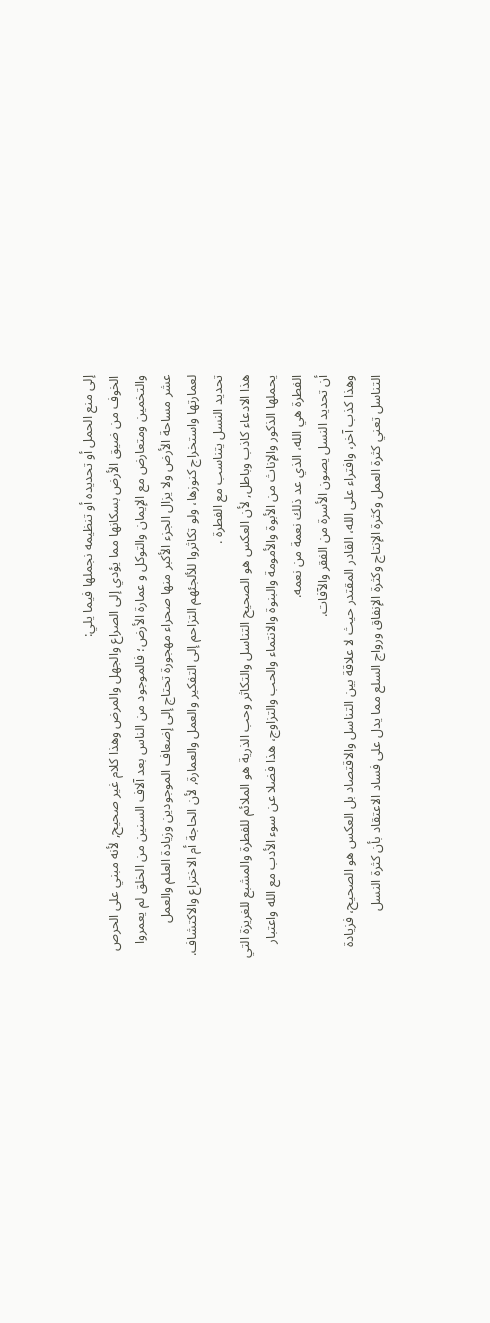إلى منع الحمل أو تحديده أو تنظيمه نجملها فيما يلي:
الخوف من ضيق الأرض بسكانها مما يؤدي إلى الصراع والجهل والمرض وهذا كلام غير صحيح, لأنه مبني على الحرص والتخمين ومتعارض مع الإيمان والتوكل و عمارة الأرض؛ فالموجود من الناس بعد آلاف السنين من الخلق لم يعمروا عشر مساحة الأرض ولا يزال الجزء الأكبر منها صحراء مهجورة تحتاج إلى إضعاف الموجودين وزيادة العلم والعمل لعمارتها واستخراج كنوزها، ولو تكاثروا للألجئهم التزاحم إلى التفكير والعمل والعمارة, لأن الحاجة أم الاختراع والاكتشاف.
تحديد النسل يتناسب مع الفطرة .
هذا الادعاء كاذب وباطل, لأن العكس هو الصحيح التناسل والتكاثر وحب الذرية هو الملائم للفطرة والمشبع للغريزة التي يحملها الذكور والإناث من الأبوة والأمومة والبنوة والانتماء والحب والتزاوج، هذا فضلا عن سوء الأدب مع الله واعتبار الفطرة هي الله، الذي عد ذلك نعمة من نعمه.
أن تحديد النسل يصون الأسرة من الفقر والآفات.
وهذا كذب آخر، وافتراء على الله، القادر المقتدر حيث لا علاقة بين التناسل والاقتصاد بل العكس هو الصحيح، فزيادة التناسل تعني كثرة العمل وكثرة الإنتاج وكثرة الإنفاق ورواج السلع مما يدل على فساد الاعتقاد بأن كثرة النسل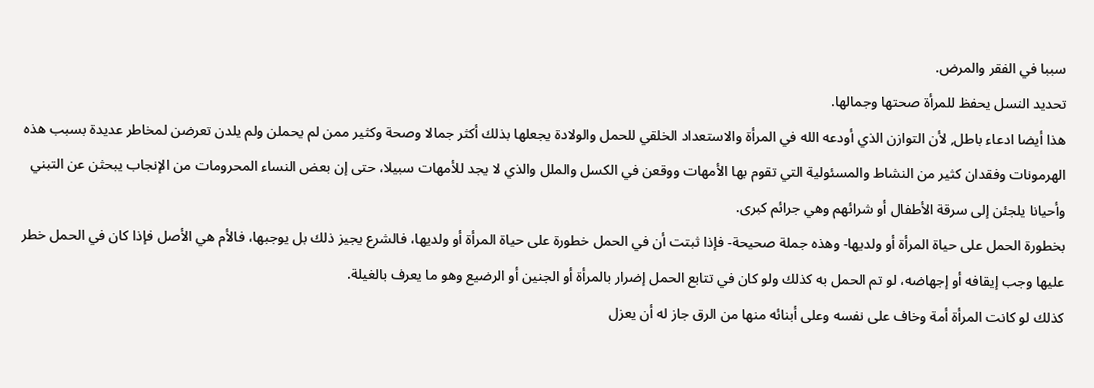سببا في الفقر والمرض.
تحديد النسل يحفظ للمرأة صحتها وجمالها.
هذا أيضا ادعاء باطل, لأن التوازن الذي أودعه الله في المرأة والاستعداد الخلقي للحمل والولادة يجعلها بذلك أكثر جمالا وصحة وكثير ممن لم يحملن ولم يلدن تعرضن لمخاطر عديدة بسبب هذه الهرمونات وفقدان كثير من النشاط والمسئولية التي تقوم بها الأمهات ووقعن في الكسل والملل والذي لا يجد للأمهات سبيلا، حتى إن بعض النساء المحرومات من الإنجاب يبحثن عن التبني وأحيانا يلجئن إلى سرقة الأطفال أو شرائهم وهي جرائم كبرى.
بخطورة الحمل على حياة المرأة أو ولديها- وهذه جملة صحيحة- فإذا ثبتت أن في الحمل خطورة على حياة المرأة أو ولديها، فالشرع يجيز ذلك بل يوجبها، فالأم هي الأصل فإذا كان في الحمل خطر عليها وجب إيقافه أو إجهاضه، لو تم الحمل به كذلك ولو كان في تتابع الحمل إضرار بالمرأة أو الجنين أو الرضيع وهو ما يعرف بالغيلة.
كذلك لو كانت المرأة أمة وخاف على نفسه وعلى أبنائه منها من الرق جاز له أن يعزل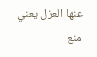عنها العزل يعني منع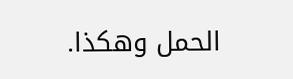الحمل وهكذا.